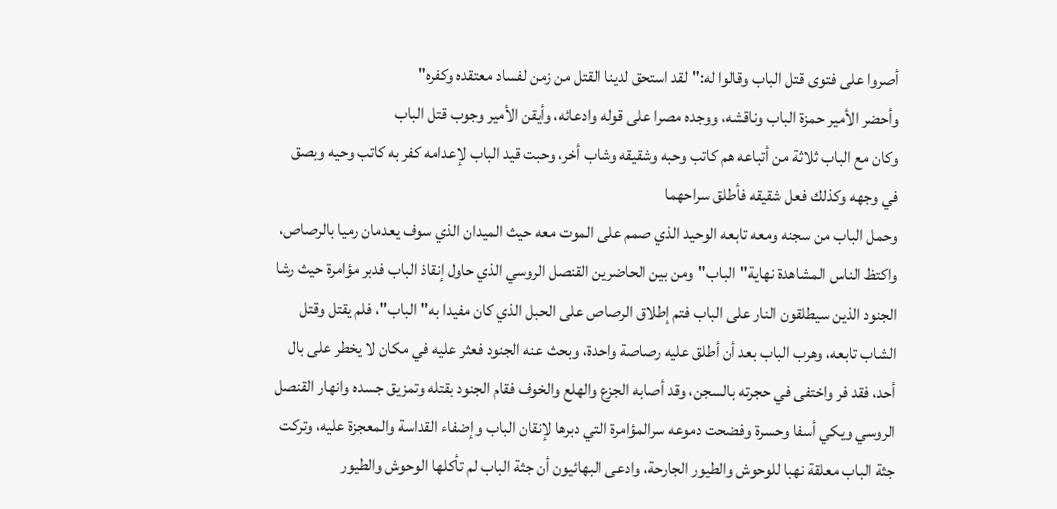أصروا على فتوى قتل الباب وقالوا له:"لقد استحق لدينا القتل من زمن لفساد معتقده وكفره"
وأحضر الأمير حمزة الباب وناقشه، ووجده مصرا على قوله وادعائه، وأيقن الأمير وجوب قتل الباب
وكان مع الباب ثلاثة من أتباعه هم كاتب وحبه وشقيقه وشاب أخر، وحبت قيد الباب لإعدامه کفر به کاتب وحيه وبصق في وجهه وكذلك فعل شقيقه فأطلق سراحهما
وحمل الباب من سجنه ومعه تابعه الوحيد الذي صمم على الموت معه حيث الميدان الذي سوف يعدمان رميا بالرصاص، واكتظ الناس المشاهدة نهاية"الباب"ومن بين الحاضرين القنصل الروسي الذي حاول إنقاذ الباب فدبر مؤامرة حيث رشا الجنود الذين سيطلقون النار على الباب فتم إطلاق الرصاص على الحبل الذي كان مفيدا به"الباب"، فلم يقتل وقتل الشاب تابعه، وهرب الباب بعد أن أطلق عليه رصاصة واحدة، وبحث عنه الجنود فعثر عليه في مكان لا يخطر على بال أحد، فقد فر واختفى في حجرته بالسجن، وقد أصابه الجزع والهلع والخوف فقام الجنود بقتله وتمزيق جسده وانهار القنصل الروسي ويکي أسفا وحسرة وفضحت دموعه سرالمؤامرة التي دبرها لإنقان الباب وإضفاء القداسة والمعجزة عليه، وتركت جثة الباب معلقة نهبا للوحوش والطيور الجارحة، وادعى البهائيون أن جثة الباب لم تأكلها الوحوش والطيور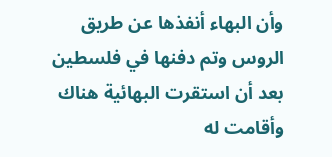وأن البهاء أنفذها عن طريق الروس وتم دفنها في فلسطين بعد أن استقرت البهائية هناك وأقامت له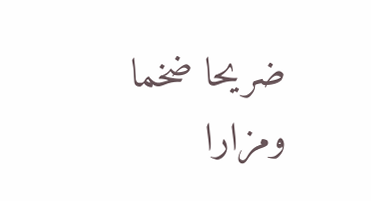ضريحا ضخما ومزارا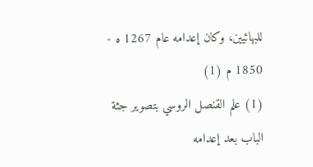للبهائيين، وكان إعدامه عام 1267 ه - 1850 م (1)
(1) علم القنصل الروسي بتصوير جثة الباب بعد إعدامه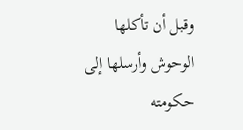وقبل أن تأكلها الوحوش وأرسلها إلى حكومته